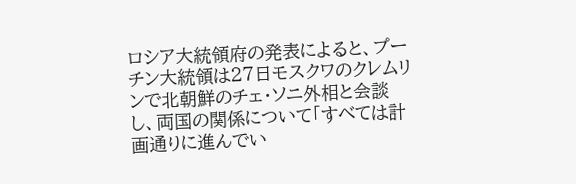ロシア大統領府の発表によると、プーチン大統領は27日モスクワのクレムリンで北朝鮮のチェ・ソニ外相と会談し、両国の関係について「すべては計画通りに進んでい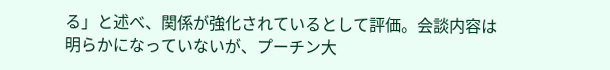る」と述べ、関係が強化されているとして評価。会談内容は明らかになっていないが、プーチン大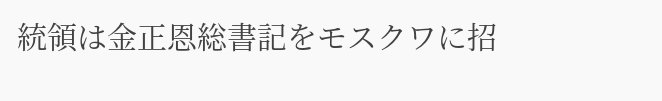統領は金正恩総書記をモスクワに招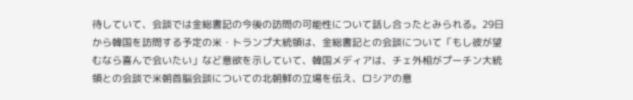待していて、会談では金総書記の今後の訪問の可能性について話し合ったとみられる。29日から韓国を訪問する予定の米・トランプ大統領は、金総書記との会談について「もし彼が望むなら喜んで会いたい」など意欲を示していて、韓国メディアは、チェ外相がプーチン大統領との会談で米朝首脳会談についての北朝鮮の立場を伝え、ロシアの意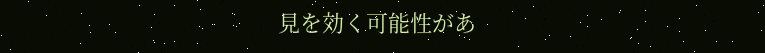見を効く可能性があ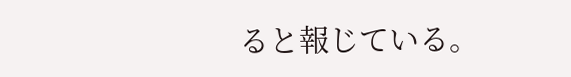ると報じている。